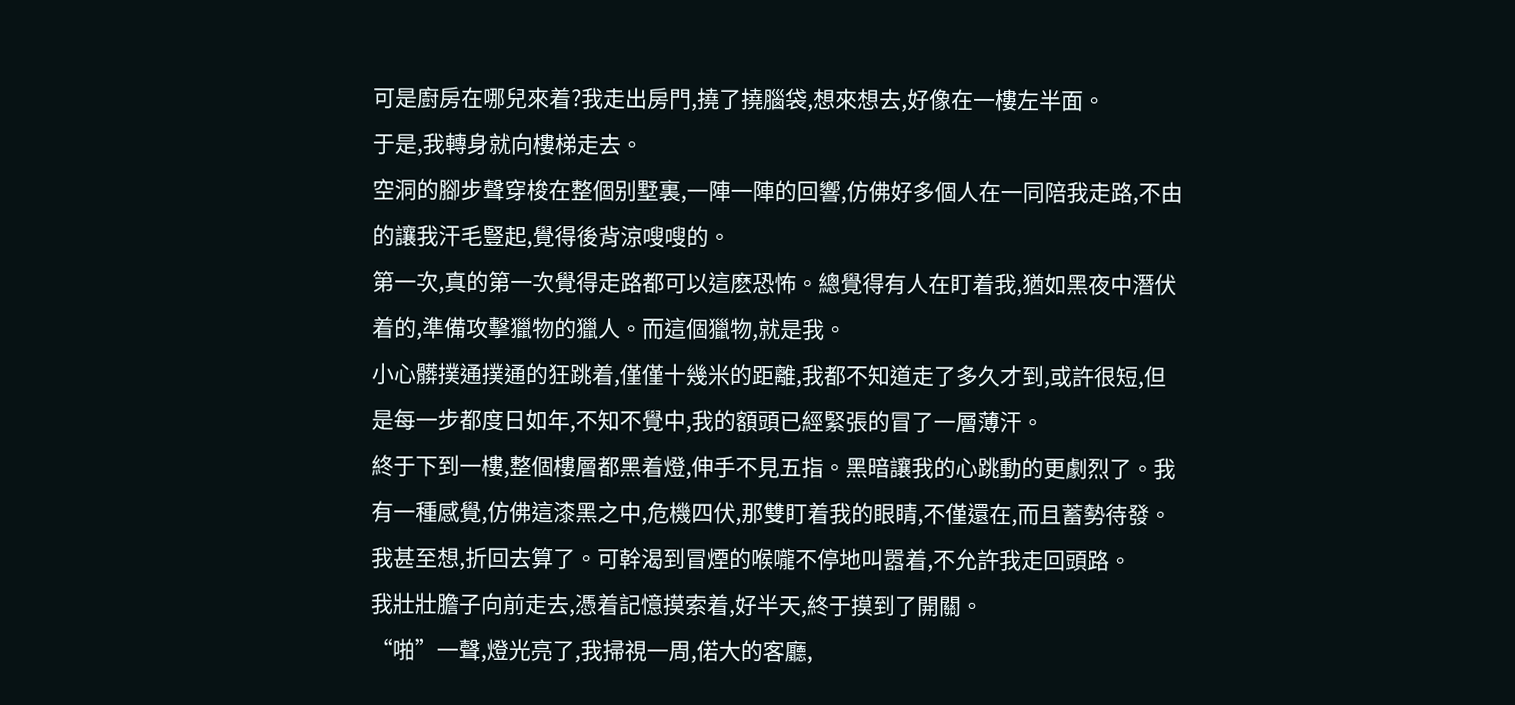可是廚房在哪兒來着?我走出房門,撓了撓腦袋,想來想去,好像在一樓左半面。
于是,我轉身就向樓梯走去。
空洞的腳步聲穿梭在整個别墅裏,一陣一陣的回響,仿佛好多個人在一同陪我走路,不由的讓我汗毛豎起,覺得後背涼嗖嗖的。
第一次,真的第一次覺得走路都可以這麽恐怖。總覺得有人在盯着我,猶如黑夜中潛伏着的,準備攻擊獵物的獵人。而這個獵物,就是我。
小心髒撲通撲通的狂跳着,僅僅十幾米的距離,我都不知道走了多久才到,或許很短,但是每一步都度日如年,不知不覺中,我的額頭已經緊張的冒了一層薄汗。
終于下到一樓,整個樓層都黑着燈,伸手不見五指。黑暗讓我的心跳動的更劇烈了。我有一種感覺,仿佛這漆黑之中,危機四伏,那雙盯着我的眼睛,不僅還在,而且蓄勢待發。
我甚至想,折回去算了。可幹渴到冒煙的喉嚨不停地叫嚣着,不允許我走回頭路。
我壯壯膽子向前走去,憑着記憶摸索着,好半天,終于摸到了開關。
“啪”一聲,燈光亮了,我掃視一周,偌大的客廳,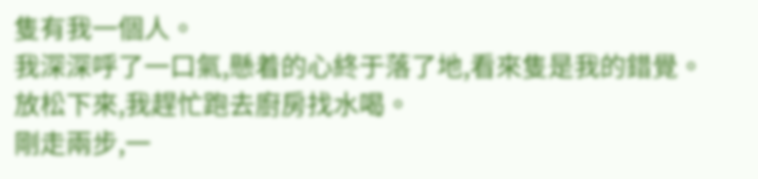隻有我一個人。
我深深呼了一口氣,懸着的心終于落了地,看來隻是我的錯覺。
放松下來,我趕忙跑去廚房找水喝。
剛走兩步,一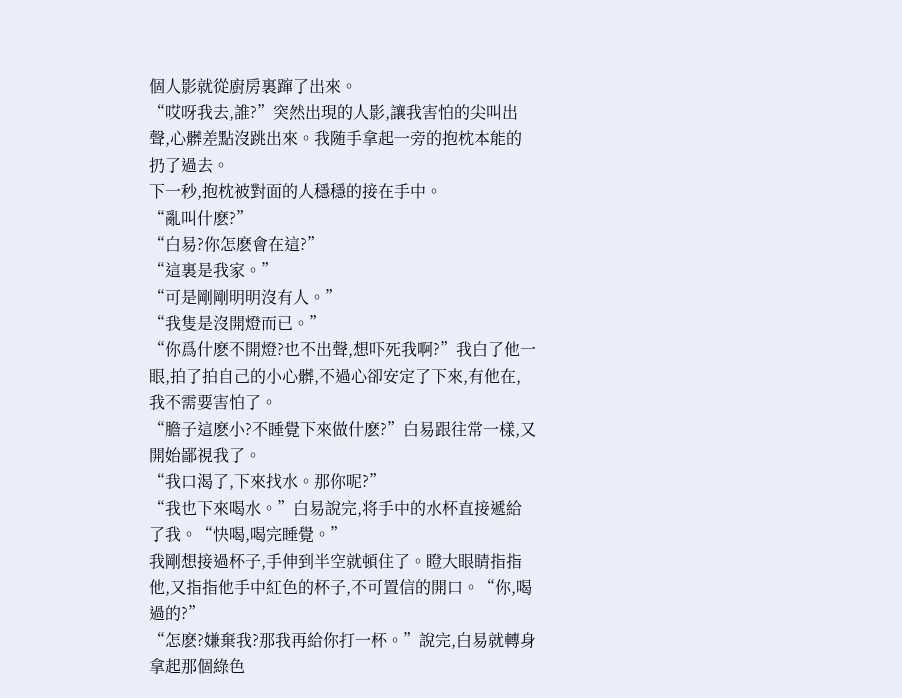個人影就從廚房裏蹿了出來。
“哎呀我去,誰?”突然出現的人影,讓我害怕的尖叫出聲,心髒差點沒跳出來。我随手拿起一旁的抱枕本能的扔了過去。
下一秒,抱枕被對面的人穩穩的接在手中。
“亂叫什麽?”
“白易?你怎麽會在這?”
“這裏是我家。”
“可是剛剛明明沒有人。”
“我隻是沒開燈而已。”
“你爲什麽不開燈?也不出聲,想吓死我啊?”我白了他一眼,拍了拍自己的小心髒,不過心卻安定了下來,有他在,我不需要害怕了。
“膽子這麽小?不睡覺下來做什麽?”白易跟往常一樣,又開始鄙視我了。
“我口渴了,下來找水。那你呢?”
“我也下來喝水。”白易說完,将手中的水杯直接遞給了我。“快喝,喝完睡覺。”
我剛想接過杯子,手伸到半空就頓住了。瞪大眼睛指指他,又指指他手中紅色的杯子,不可置信的開口。“你,喝過的?”
“怎麽?嫌棄我?那我再給你打一杯。”說完,白易就轉身拿起那個綠色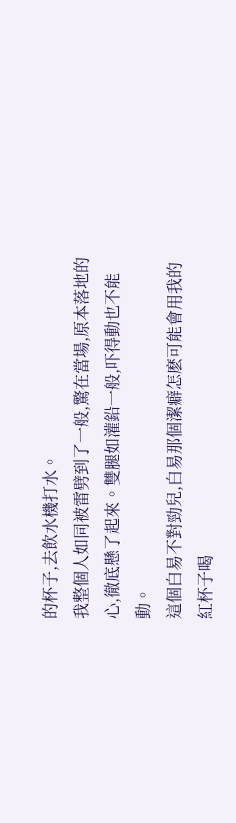的杯子,去飲水機打水。
我整個人如同被雷劈到了一般,驚在當場,原本落地的心,徹底懸了起來。雙腿如灌鉛一般,吓得動也不能動。
這個白易不對勁兒,白易那個潔癖怎麽可能會用我的紅杯子喝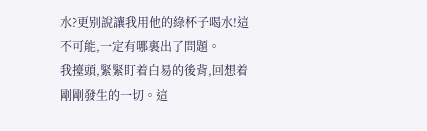水?更别說讓我用他的綠杯子喝水!這不可能,一定有哪裏出了問題。
我擡頭,緊緊盯着白易的後背,回想着剛剛發生的一切。這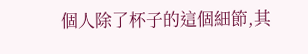個人除了杯子的這個細節,其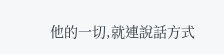他的一切,就連說話方式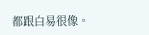都跟白易很像。